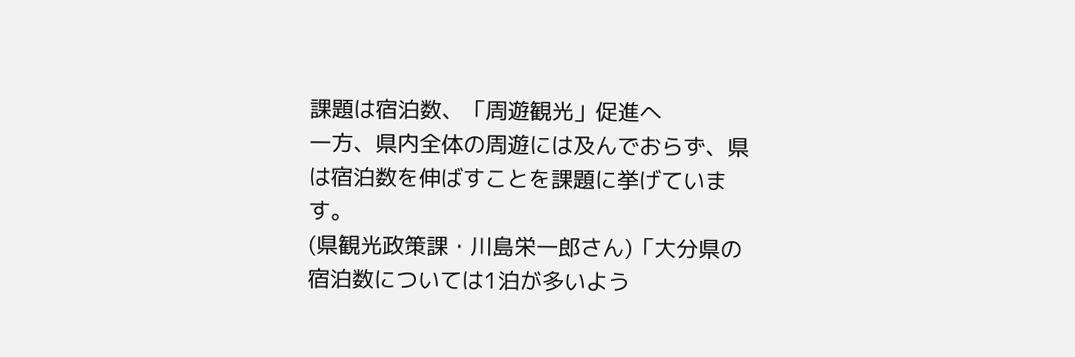課題は宿泊数、「周遊観光」促進へ
一方、県内全体の周遊には及んでおらず、県は宿泊数を伸ばすことを課題に挙げています。
(県観光政策課・川島栄一郎さん)「大分県の宿泊数については1泊が多いよう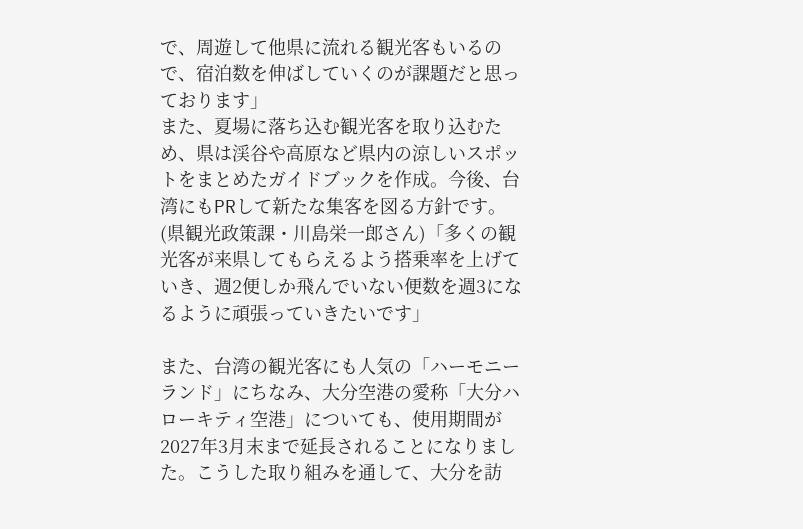で、周遊して他県に流れる観光客もいるので、宿泊数を伸ばしていくのが課題だと思っております」
また、夏場に落ち込む観光客を取り込むため、県は渓谷や高原など県内の涼しいスポットをまとめたガイドブックを作成。今後、台湾にもPRして新たな集客を図る方針です。
(県観光政策課・川島栄一郎さん)「多くの観光客が来県してもらえるよう搭乗率を上げていき、週2便しか飛んでいない便数を週3になるように頑張っていきたいです」

また、台湾の観光客にも人気の「ハーモニーランド」にちなみ、大分空港の愛称「大分ハローキティ空港」についても、使用期間が2027年3月末まで延長されることになりました。こうした取り組みを通して、大分を訪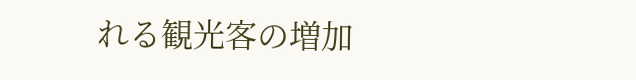れる観光客の増加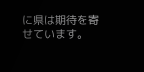に県は期待を寄せています。